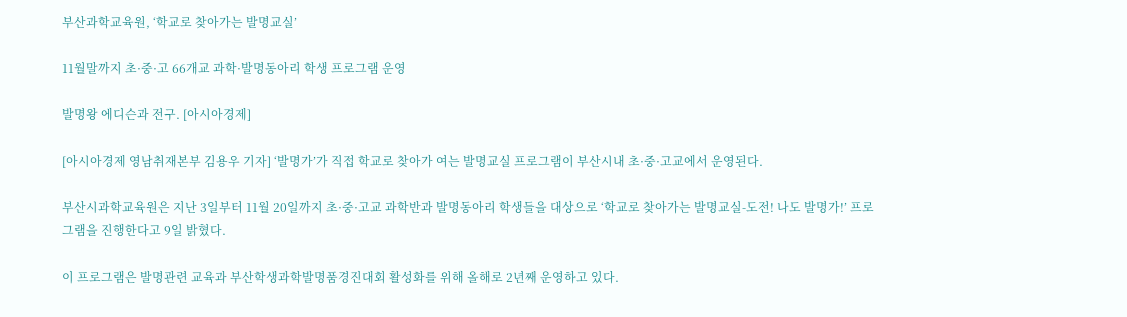부산과학교육원, ‘학교로 찾아가는 발명교실’

11월말까지 초·중·고 66개교 과학·발명동아리 학생 프로그램 운영

발명왕 에디슨과 전구. [아시아경제]

[아시아경제 영남취재본부 김용우 기자] ‘발명가’가 직접 학교로 찾아가 여는 발명교실 프로그램이 부산시내 초·중·고교에서 운영된다.

부산시과학교육원은 지난 3일부터 11월 20일까지 초·중·고교 과학반과 발명동아리 학생들을 대상으로 ‘학교로 찾아가는 발명교실-도전! 나도 발명가!’ 프로그램을 진행한다고 9일 밝혔다.

이 프로그램은 발명관련 교육과 부산학생과학발명품경진대회 활성화를 위해 올해로 2년째 운영하고 있다.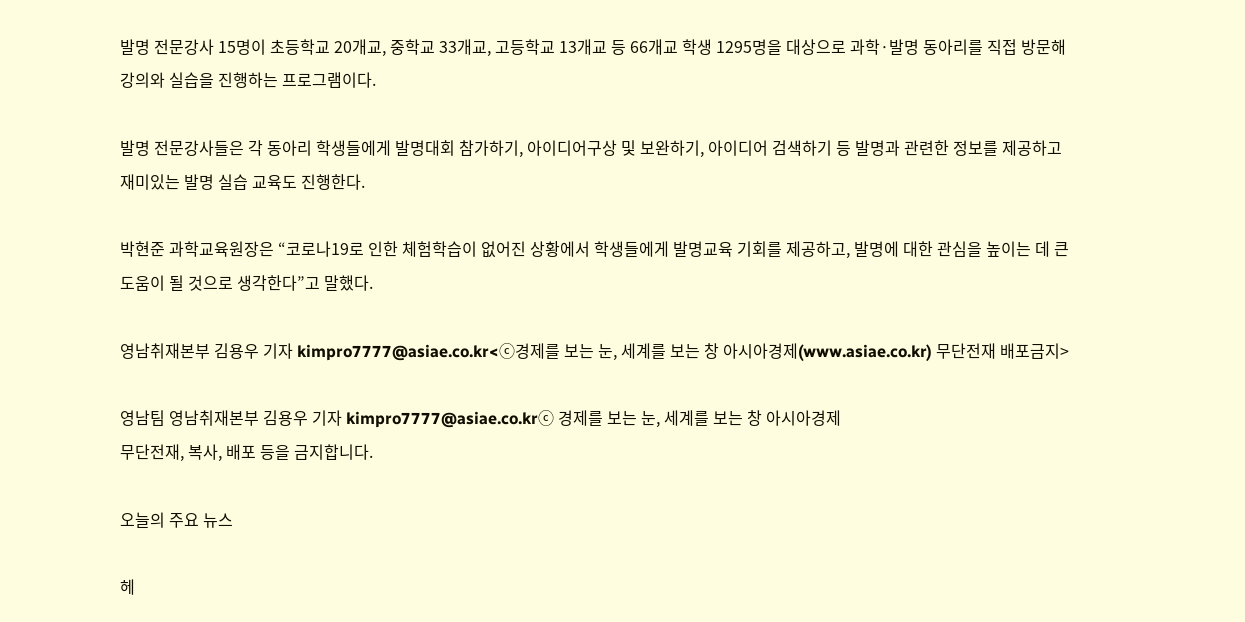발명 전문강사 15명이 초등학교 20개교, 중학교 33개교, 고등학교 13개교 등 66개교 학생 1295명을 대상으로 과학·발명 동아리를 직접 방문해 강의와 실습을 진행하는 프로그램이다.

발명 전문강사들은 각 동아리 학생들에게 발명대회 참가하기, 아이디어구상 및 보완하기, 아이디어 검색하기 등 발명과 관련한 정보를 제공하고 재미있는 발명 실습 교육도 진행한다.

박현준 과학교육원장은 “코로나19로 인한 체험학습이 없어진 상황에서 학생들에게 발명교육 기회를 제공하고, 발명에 대한 관심을 높이는 데 큰 도움이 될 것으로 생각한다”고 말했다.

영남취재본부 김용우 기자 kimpro7777@asiae.co.kr<ⓒ경제를 보는 눈, 세계를 보는 창 아시아경제(www.asiae.co.kr) 무단전재 배포금지>

영남팀 영남취재본부 김용우 기자 kimpro7777@asiae.co.krⓒ 경제를 보는 눈, 세계를 보는 창 아시아경제
무단전재, 복사, 배포 등을 금지합니다.

오늘의 주요 뉴스

헤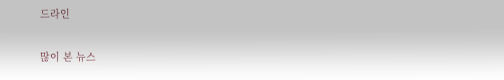드라인

많이 본 뉴스